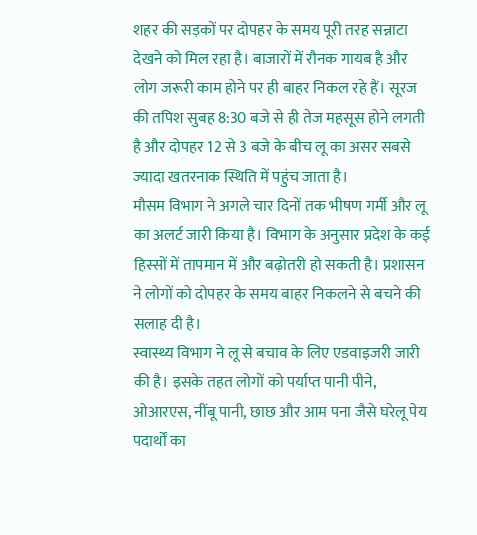शहर की सड़कों पर दोपहर के समय पूरी तरह सन्नाटा देखने को मिल रहा है। बाजारों में रौनक गायब है और लोग जरूरी काम होने पर ही बाहर निकल रहे हैं। सूरज की तपिश सुबह 8:30 बजे से ही तेज महसूस होने लगती है और दोपहर 12 से 3 बजे के बीच लू का असर सबसे ज्यादा खतरनाक स्थिति में पहुंच जाता है।
मौसम विभाग ने अगले चार दिनों तक भीषण गर्मी और लू का अलर्ट जारी किया है। विभाग के अनुसार प्रदेश के कई हिस्सों में तापमान में और बढ़ोतरी हो सकती है। प्रशासन ने लोगों को दोपहर के समय बाहर निकलने से बचने की सलाह दी है।
स्वास्थ्य विभाग ने लू से बचाव के लिए एडवाइजरी जारी की है। इसके तहत लोगों को पर्याप्त पानी पीने, ओआरएस, नींबू पानी, छाछ और आम पना जैसे घरेलू पेय पदार्थों का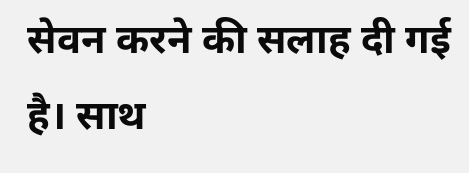सेवन करने की सलाह दी गई है। साथ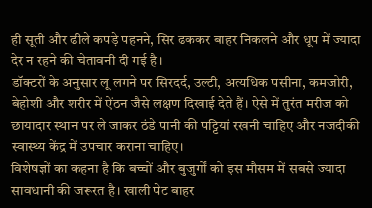ही सूती और ढीले कपड़े पहनने, सिर ढककर बाहर निकलने और धूप में ज्यादा देर न रहने की चेतावनी दी गई है।
डॉक्टरों के अनुसार लू लगने पर सिरदर्द, उल्टी, अत्यधिक पसीना, कमजोरी, बेहोशी और शरीर में ऐंठन जैसे लक्षण दिखाई देते हैं। ऐसे में तुरंत मरीज को छायादार स्थान पर ले जाकर ठंडे पानी की पट्टियां रखनी चाहिए और नजदीकी स्वास्थ्य केंद्र में उपचार कराना चाहिए।
विशेषज्ञों का कहना है कि बच्चों और बुजुर्गों को इस मौसम में सबसे ज्यादा सावधानी की जरूरत है। खाली पेट बाहर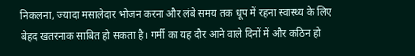निकलना, ज्यादा मसालेदार भोजन करना और लंबे समय तक धूप में रहना स्वास्थ्य के लिए बेहद खतरनाक साबित हो सकता है। गर्मी का यह दौर आने वाले दिनों में और कठिन हो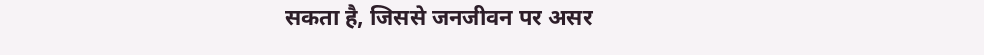सकता है, जिससे जनजीवन पर असर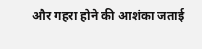और गहरा होने की आशंका जताई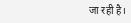जा रही है।